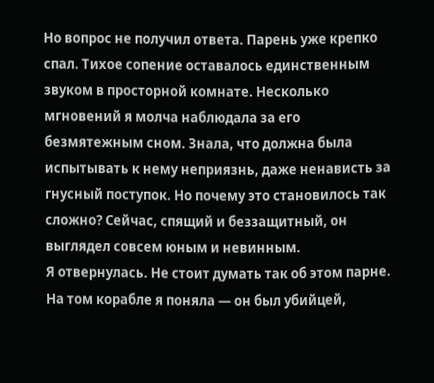Но вопрос не получил ответа. Парень уже крепко спал. Тихое сопение оставалось единственным звуком в просторной комнате. Несколько мгновений я молча наблюдала за его безмятежным сном. Знала, что должна была испытывать к нему неприязнь, даже ненависть за гнусный поступок. Но почему это становилось так сложно? Сейчас, спящий и беззащитный, он выглядел совсем юным и невинным.
Я отвернулась. Не стоит думать так об этом парне. На том корабле я поняла — он был убийцей,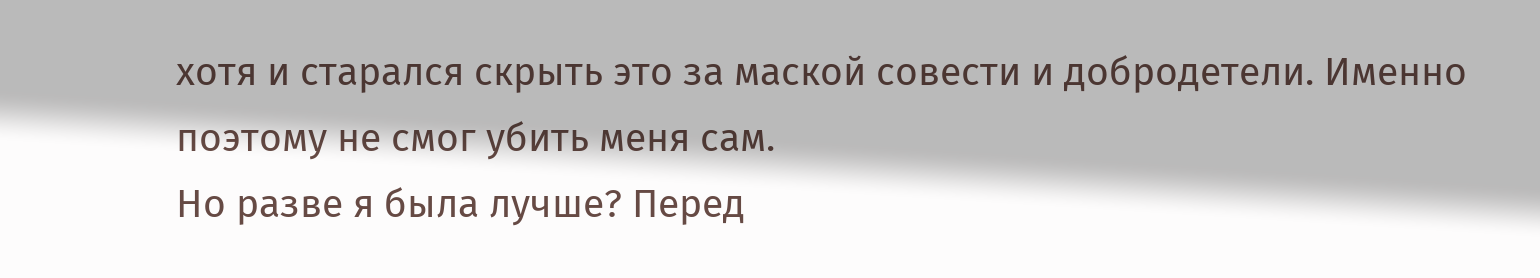хотя и старался скрыть это за маской совести и добродетели. Именно поэтому не смог убить меня сам.
Но разве я была лучше? Перед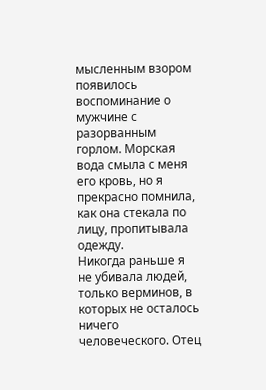мысленным взором появилось воспоминание о мужчине с разорванным горлом. Морская вода смыла с меня его кровь, но я прекрасно помнила, как она стекала по лицу, пропитывала одежду.
Никогда раньше я не убивала людей, только верминов, в которых не осталось ничего человеческого. Отец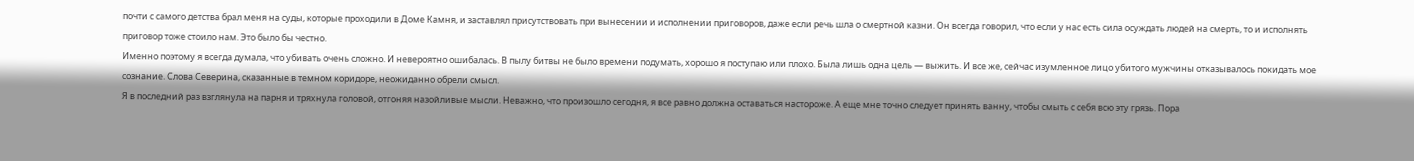почти с самого детства брал меня на суды, которые проходили в Доме Камня, и заставлял присутствовать при вынесении и исполнении приговоров, даже если речь шла о смертной казни. Он всегда говорил, что если у нас есть сила осуждать людей на смерть, то и исполнять приговор тоже стоило нам. Это было бы честно.
Именно поэтому я всегда думала, что убивать очень сложно. И невероятно ошибалась. В пылу битвы не было времени подумать, хорошо я поступаю или плохо. Была лишь одна цель — выжить. И все же, сейчас изумленное лицо убитого мужчины отказывалось покидать мое сознание. Слова Северина, сказанные в темном коридоре, неожиданно обрели смысл.
Я в последний раз взглянула на парня и тряхнула головой, отгоняя назойливые мысли. Неважно, что произошло сегодня, я все равно должна оставаться настороже. А еще мне точно следует принять ванну, чтобы смыть с себя всю эту грязь. Пора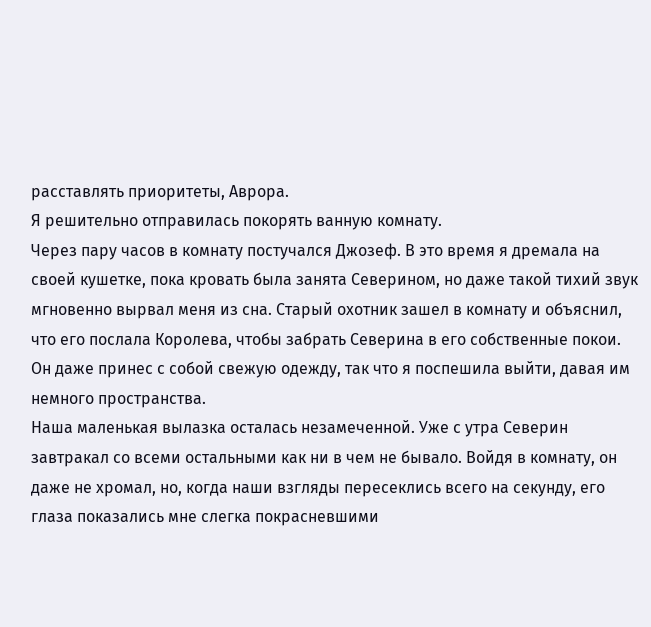расставлять приоритеты, Аврора.
Я решительно отправилась покорять ванную комнату.
Через пару часов в комнату постучался Джозеф. В это время я дремала на своей кушетке, пока кровать была занята Северином, но даже такой тихий звук мгновенно вырвал меня из сна. Старый охотник зашел в комнату и объяснил, что его послала Королева, чтобы забрать Северина в его собственные покои. Он даже принес с собой свежую одежду, так что я поспешила выйти, давая им немного пространства.
Наша маленькая вылазка осталась незамеченной. Уже с утра Северин завтракал со всеми остальными как ни в чем не бывало. Войдя в комнату, он даже не хромал, но, когда наши взгляды пересеклись всего на секунду, его глаза показались мне слегка покрасневшими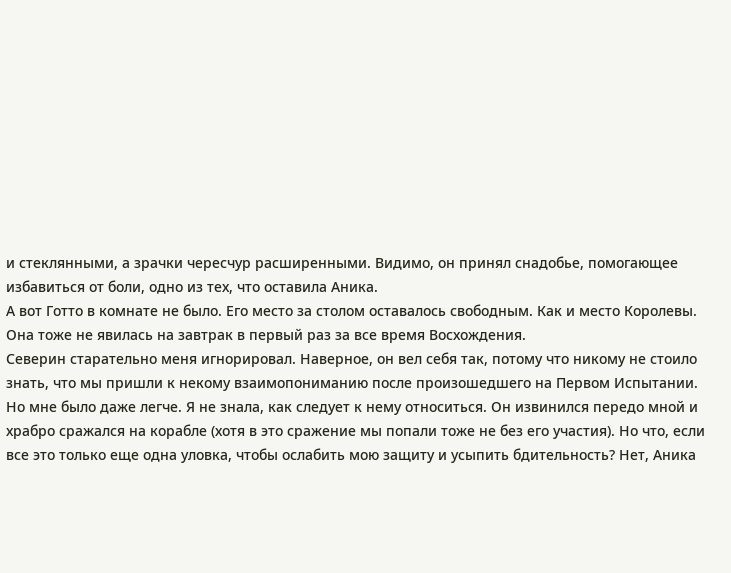и стеклянными, а зрачки чересчур расширенными. Видимо, он принял снадобье, помогающее избавиться от боли, одно из тех, что оставила Аника.
А вот Готто в комнате не было. Его место за столом оставалось свободным. Как и место Королевы. Она тоже не явилась на завтрак в первый раз за все время Восхождения.
Северин старательно меня игнорировал. Наверное, он вел себя так, потому что никому не стоило знать, что мы пришли к некому взаимопониманию после произошедшего на Первом Испытании. Но мне было даже легче. Я не знала, как следует к нему относиться. Он извинился передо мной и храбро сражался на корабле (хотя в это сражение мы попали тоже не без его участия). Но что, если все это только еще одна уловка, чтобы ослабить мою защиту и усыпить бдительность? Нет, Аника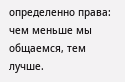определенно права: чем меньше мы общаемся, тем лучше.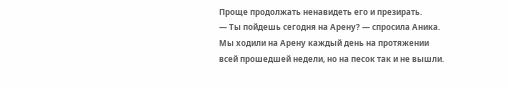Проще продолжать ненавидеть его и презирать.
— Ты пойдешь сегодня на Арену? — спросила Аника.
Мы ходили на Арену каждый день на протяжении всей прошедшей недели, но на песок так и не вышли.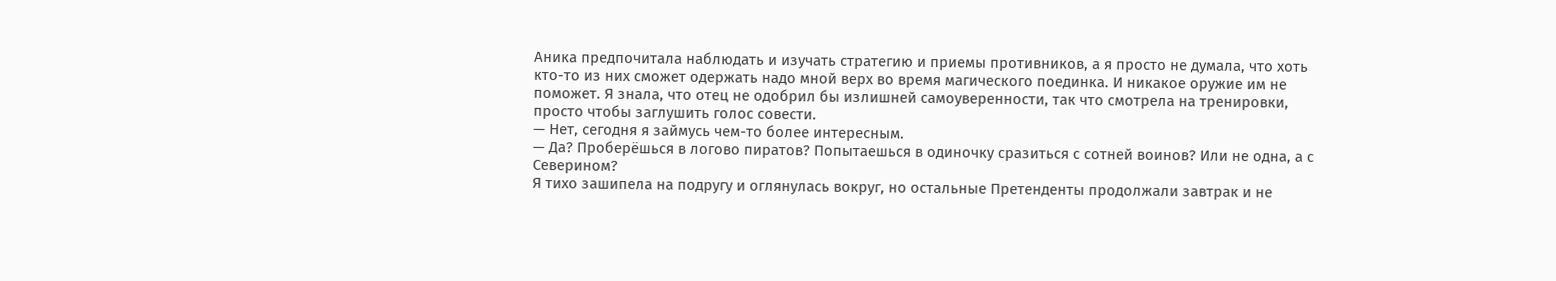Аника предпочитала наблюдать и изучать стратегию и приемы противников, а я просто не думала, что хоть кто-то из них сможет одержать надо мной верх во время магического поединка. И никакое оружие им не поможет. Я знала, что отец не одобрил бы излишней самоуверенности, так что смотрела на тренировки, просто чтобы заглушить голос совести.
— Нет, сегодня я займусь чем-то более интересным.
— Да? Проберёшься в логово пиратов? Попытаешься в одиночку сразиться с сотней воинов? Или не одна, а с Северином?
Я тихо зашипела на подругу и оглянулась вокруг, но остальные Претенденты продолжали завтрак и не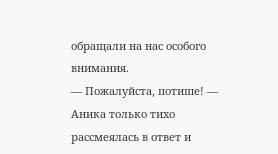обращали на нас особого внимания.
— Пожалуйста, потише! — Аника только тихо рассмеялась в ответ и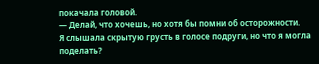покачала головой.
— Делай, что хочешь, но хотя бы помни об осторожности.
Я слышала скрытую грусть в голосе подруги, но что я могла поделать?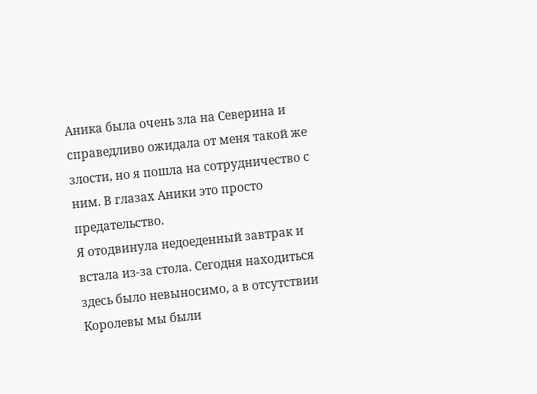Аника была очень зла на Северина и справедливо ожидала от меня такой же злости, но я пошла на сотрудничество с ним. В глазах Аники это просто предательство.
Я отодвинула недоеденный завтрак и встала из-за стола. Сегодня находиться здесь было невыносимо, а в отсутствии Королевы мы были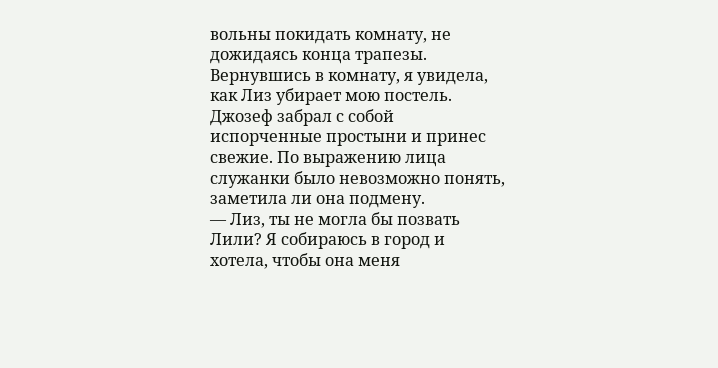вольны покидать комнату, не дожидаясь конца трапезы.
Вернувшись в комнату, я увидела, как Лиз убирает мою постель. Джозеф забрал с собой испорченные простыни и принес свежие. По выражению лица служанки было невозможно понять, заметила ли она подмену.
— Лиз, ты не могла бы позвать Лили? Я собираюсь в город и хотела, чтобы она меня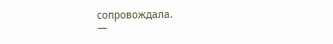сопровождала.
—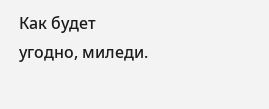Как будет угодно, миледи.